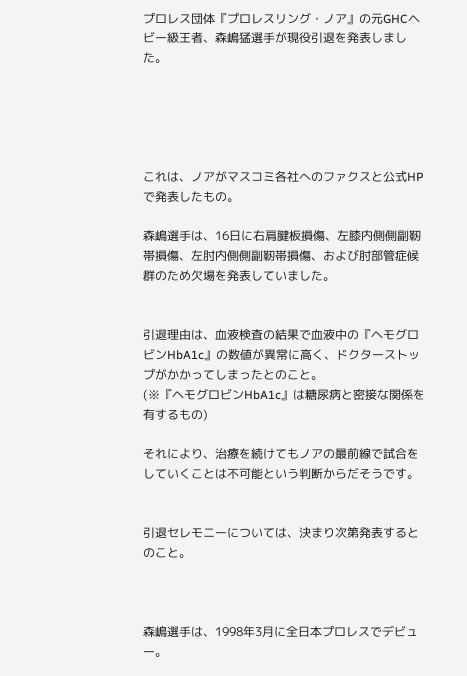プロレス団体『プロレスリング・ノア』の元GHCヘビー級王者、森嶋猛選手が現役引退を発表しました。





これは、ノアがマスコミ各社へのファクスと公式HPで発表したもの。

森嶋選手は、16日に右肩腱板損傷、左膝内側側副靭帯損傷、左肘内側側副靭帯損傷、および肘部管症候群のため欠場を発表していました。


引退理由は、血液検査の結果で血液中の『ヘモグロビンHbA1c』の数値が異常に高く、ドクターストップがかかってしまったとのこと。
(※『ヘモグロビンHbA1c』は糖尿病と密接な関係を有するもの)

それにより、治療を続けてもノアの最前線で試合をしていくことは不可能という判断からだそうです。


引退セレモニーについては、決まり次第発表するとのこと。



森嶋選手は、1998年3月に全日本プロレスでデビュー。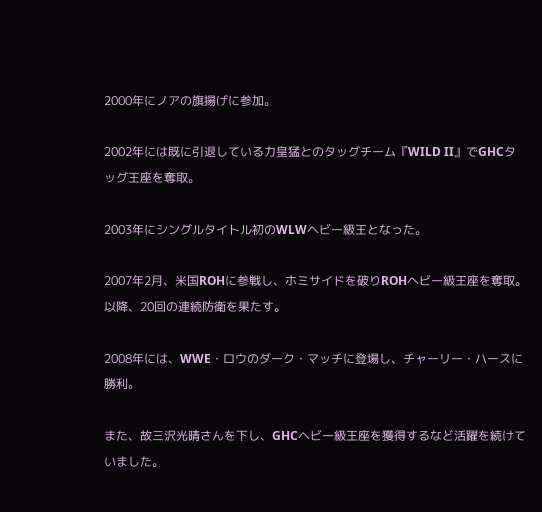2000年にノアの旗揚げに参加。

2002年には既に引退している力皇猛とのタッグチーム『WILD II』でGHCタッグ王座を奪取。

2003年にシングルタイトル初のWLWヘビー級王となった。

2007年2月、米国ROHに参戦し、ホミサイドを破りROHヘビー級王座を奪取。
以降、20回の連続防衛を果たす。

2008年には、WWE・ロウのダーク・マッチに登場し、チャーリー・ハースに勝利。

また、故三沢光晴さんを下し、GHCヘビー級王座を獲得するなど活躍を続けていました。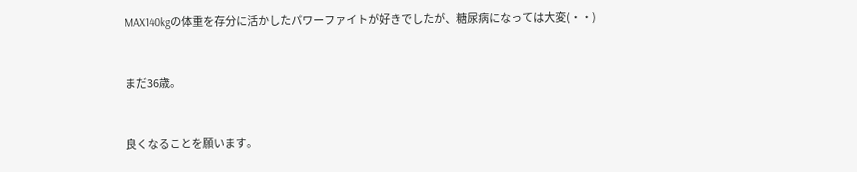MAX140kgの体重を存分に活かしたパワーファイトが好きでしたが、糖尿病になっては大変(・・)


まだ36歳。


良くなることを願います。